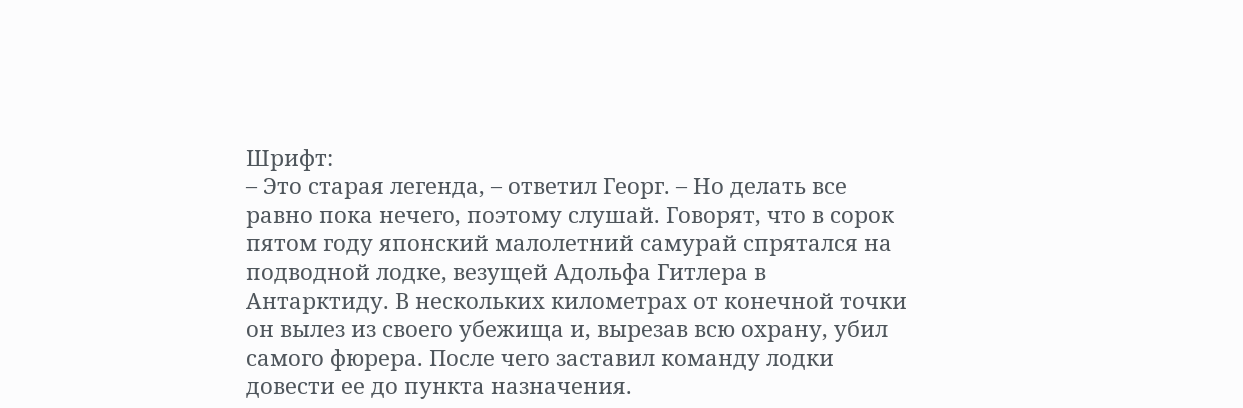Шрифт:
– Это старая легенда, – ответил Георг. – Но делать все равно пока нечего, поэтому слушай. Говорят, что в сорок пятом году японский малолетний самурай спрятался на подводной лодке, везущей Адольфа Гитлера в Антарктиду. В нескольких километрах от конечной точки он вылез из своего убежища и, вырезав всю охрану, убил самого фюрера. После чего заставил команду лодки довести ее до пункта назначения.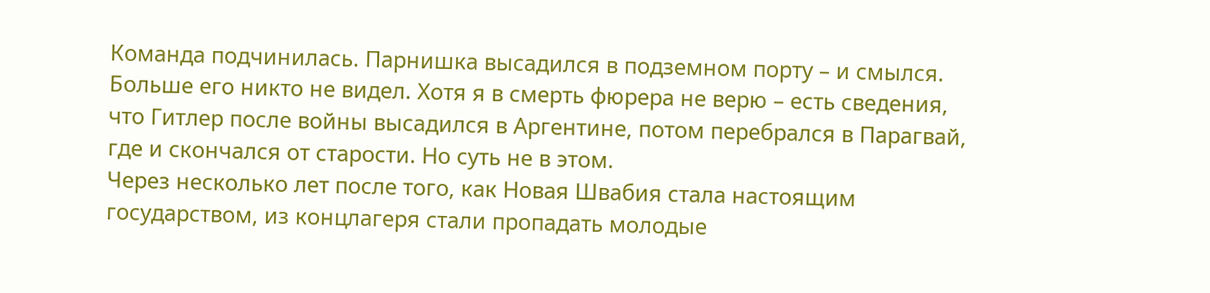Команда подчинилась. Парнишка высадился в подземном порту – и смылся. Больше его никто не видел. Хотя я в смерть фюрера не верю – есть сведения, что Гитлер после войны высадился в Аргентине, потом перебрался в Парагвай, где и скончался от старости. Но суть не в этом.
Через несколько лет после того, как Новая Швабия стала настоящим государством, из концлагеря стали пропадать молодые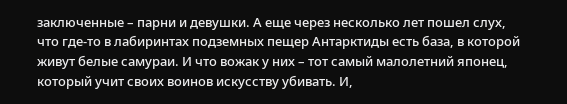заключенные – парни и девушки. А еще через несколько лет пошел слух, что где-то в лабиринтах подземных пещер Антарктиды есть база, в которой живут белые самураи. И что вожак у них – тот самый малолетний японец, который учит своих воинов искусству убивать. И,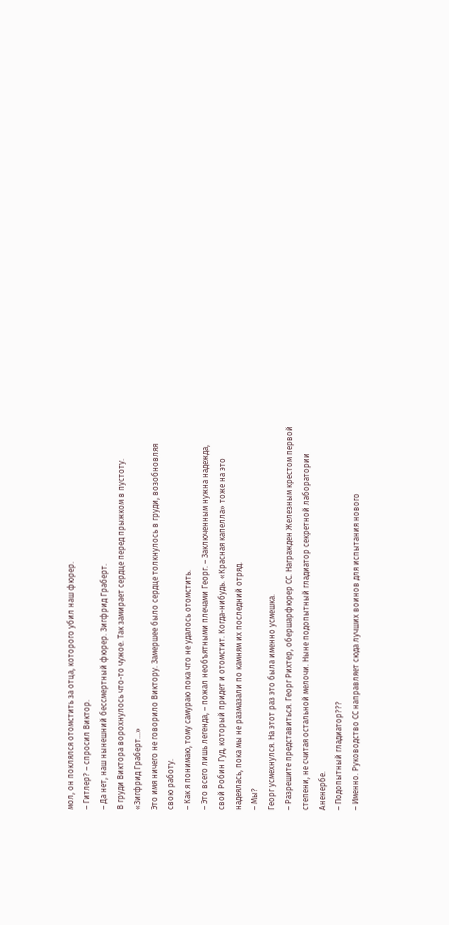мол, он поклялся отомстить за отца, которого убил наш фюрер.
– Гитлер? – спросил Виктор.
– Да нет, наш нынешний бессмертный фюрер. Зигфрид Граберт.
В груди Виктора ворохнулось что-то чужое. Так замирает сердце перед прыжком в пустоту.
«Зигфрид Граберт…»
Это имя ничего не говорило Виктору. Замершее было сердце толкнулось в груди, возобновляя свою работу.
– Как я понимаю, тому самураю пока что не удалось отомстить.
– Это всего лишь легенда, – пожал необъятными плечами Георг. – Заключенным нужна надежда, свой Робин Гуд, который придет и отомстит. Когда-нибудь. «Красная капелла» тоже на это надеялась, пока мы не размазали по камням их последний отряд.
– Мы?
Георг усмехнулся. На этот раз это была именно усмешка.
– Разрешите представиться. Георг Рихтер, обершарфюрер СС. Награжден Железным крестом первой степени, не считая остальной мелочи. Ныне подопытный гладиатор секретной лаборатории Аненербе.
– Подопытный гладиатор???
– Именно. Руководство СС направляет сюда лучших воинов для испытания нового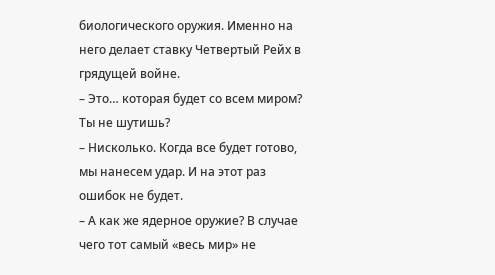биологического оружия. Именно на него делает ставку Четвертый Рейх в грядущей войне.
– Это… которая будет со всем миром? Ты не шутишь?
– Нисколько. Когда все будет готово, мы нанесем удар. И на этот раз ошибок не будет.
– А как же ядерное оружие? В случае чего тот самый «весь мир» не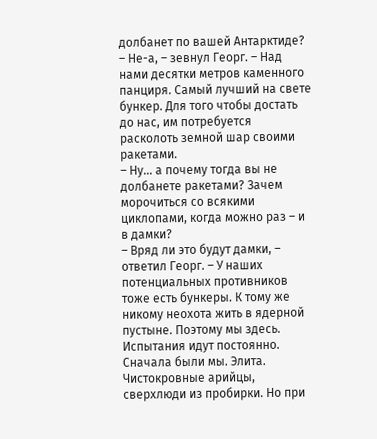долбанет по вашей Антарктиде?
– Не-а, – зевнул Георг. – Над нами десятки метров каменного панциря. Самый лучший на свете бункер. Для того чтобы достать до нас, им потребуется расколоть земной шар своими ракетами.
– Ну… а почему тогда вы не долбанете ракетами? Зачем морочиться со всякими циклопами, когда можно раз – и в дамки?
– Вряд ли это будут дамки, – ответил Георг. – У наших потенциальных противников тоже есть бункеры. К тому же никому неохота жить в ядерной пустыне. Поэтому мы здесь. Испытания идут постоянно. Сначала были мы. Элита. Чистокровные арийцы, сверхлюди из пробирки. Но при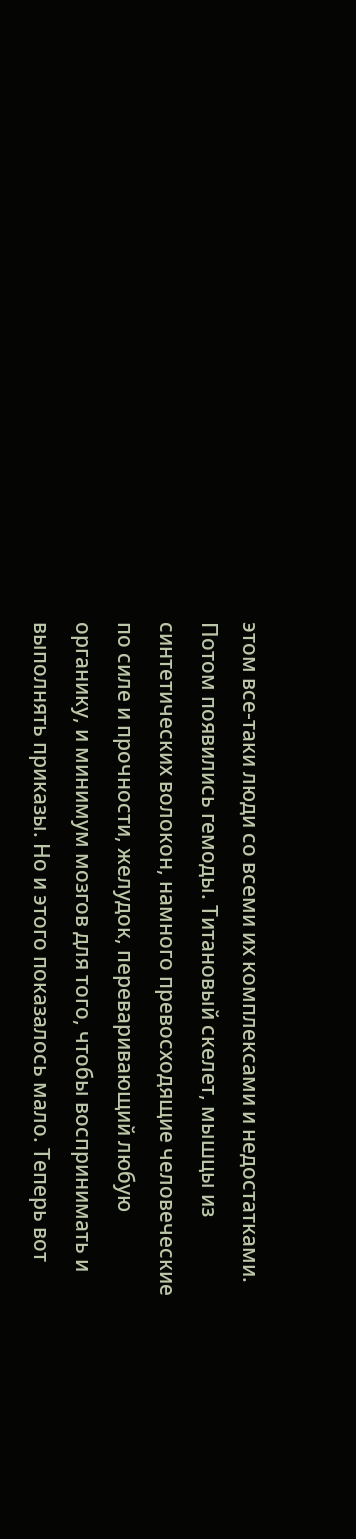этом все-таки люди со всеми их комплексами и недостатками. Потом появились гемоды. Титановый скелет, мышцы из синтетических волокон, намного превосходящие человеческие по силе и прочности, желудок, переваривающий любую органику, и минимум мозгов для того, чтобы воспринимать и выполнять приказы. Но и этого показалось мало. Теперь вот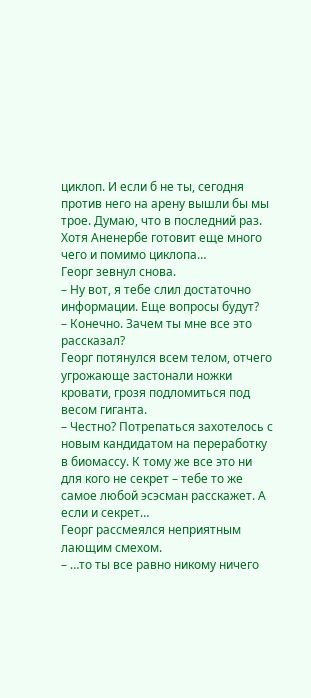циклоп. И если б не ты, сегодня против него на арену вышли бы мы трое. Думаю, что в последний раз. Хотя Аненербе готовит еще много чего и помимо циклопа…
Георг зевнул снова.
– Ну вот, я тебе слил достаточно информации. Еще вопросы будут?
– Конечно. Зачем ты мне все это рассказал?
Георг потянулся всем телом, отчего угрожающе застонали ножки кровати, грозя подломиться под весом гиганта.
– Честно? Потрепаться захотелось с новым кандидатом на переработку в биомассу. К тому же все это ни для кого не секрет – тебе то же самое любой эсэсман расскажет. А если и секрет…
Георг рассмеялся неприятным лающим смехом.
– …то ты все равно никому ничего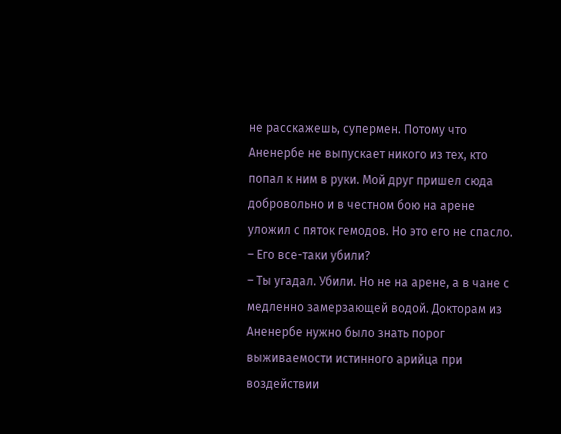не расскажешь, супермен. Потому что Аненербе не выпускает никого из тех, кто попал к ним в руки. Мой друг пришел сюда добровольно и в честном бою на арене уложил с пяток гемодов. Но это его не спасло.
– Его все-таки убили?
– Ты угадал. Убили. Но не на арене, а в чане с медленно замерзающей водой. Докторам из Аненербе нужно было знать порог выживаемости истинного арийца при воздействии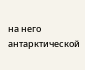на него антарктической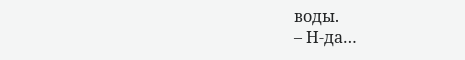воды.
– Н-да…